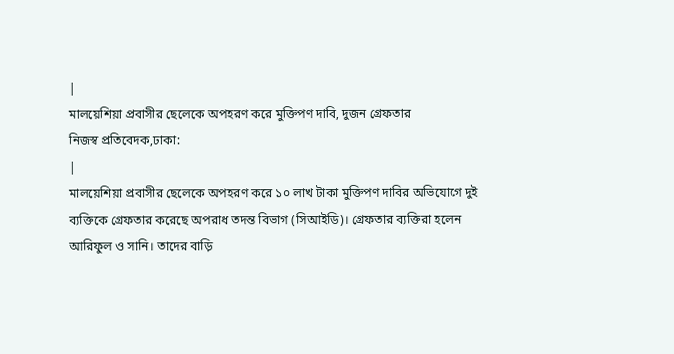|
মালয়েশিয়া প্রবাসীর ছেলেকে অপহরণ করে মুক্তিপণ দাবি, দুজন গ্রেফতার
নিজস্ব প্রতিবেদক,ঢাকা:
|
মালয়েশিয়া প্রবাসীর ছেলেকে অপহরণ করে ১০ লাখ টাকা মুক্তিপণ দাবির অভিযোগে দুই ব্যক্তিকে গ্রেফতার করেছে অপরাধ তদন্ত বিভাগ (সিআইডি)। গ্রেফতার ব্যক্তিরা হলেন আরিফুল ও সানি। তাদের বাড়ি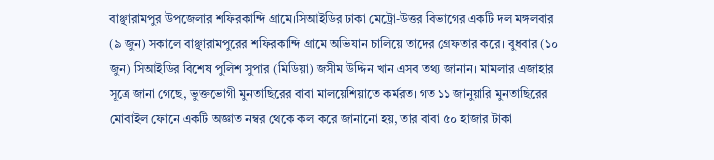বাঞ্ছারামপুর উপজেলার শফিরকান্দি গ্রামে।সিআইডির ঢাকা মেট্রো-উত্তর বিভাগের একটি দল মঙ্গলবার (৯ জুন) সকালে বাঞ্ছারামপুরের শফিরকান্দি গ্রামে অভিযান চালিয়ে তাদের গ্রেফতার করে। বুধবার (১০ জুন) সিআইডির বিশেষ পুলিশ সুপার (মিডিয়া) জসীম উদ্দিন খান এসব তথ্য জানান। মামলার এজাহার সূত্রে জানা গেছে, ভুক্তভোগী মুনতাছিরের বাবা মালয়েশিয়াতে কর্মরত। গত ১১ জানুয়ারি মুনতাছিরের মোবাইল ফোনে একটি অজ্ঞাত নম্বর থেকে কল করে জানানো হয়, তার বাবা ৫০ হাজার টাকা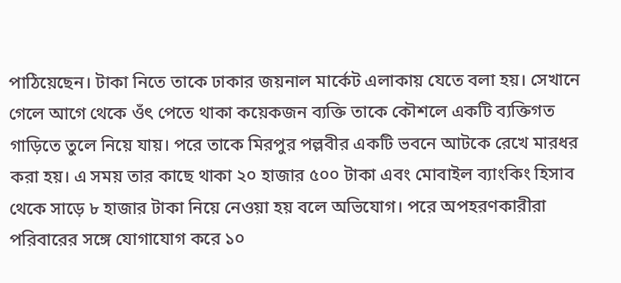পাঠিয়েছেন। টাকা নিতে তাকে ঢাকার জয়নাল মার্কেট এলাকায় যেতে বলা হয়। সেখানে গেলে আগে থেকে ওঁৎ পেতে থাকা কয়েকজন ব্যক্তি তাকে কৌশলে একটি ব্যক্তিগত গাড়িতে তুলে নিয়ে যায়। পরে তাকে মিরপুর পল্লবীর একটি ভবনে আটকে রেখে মারধর করা হয়। এ সময় তার কাছে থাকা ২০ হাজার ৫০০ টাকা এবং মোবাইল ব্যাংকিং হিসাব থেকে সাড়ে ৮ হাজার টাকা নিয়ে নেওয়া হয় বলে অভিযোগ। পরে অপহরণকারীরা পরিবারের সঙ্গে যোগাযোগ করে ১০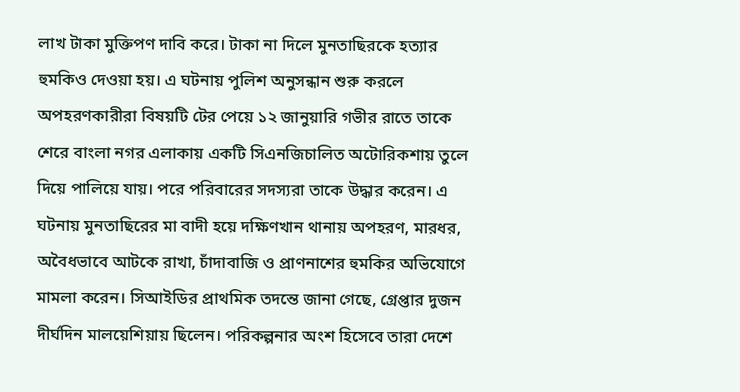লাখ টাকা মুক্তিপণ দাবি করে। টাকা না দিলে মুনতাছিরকে হত্যার হুমকিও দেওয়া হয়। এ ঘটনায় পুলিশ অনুসন্ধান শুরু করলে অপহরণকারীরা বিষয়টি টের পেয়ে ১২ জানুয়ারি গভীর রাতে তাকে শেরে বাংলা নগর এলাকায় একটি সিএনজিচালিত অটোরিকশায় তুলে দিয়ে পালিয়ে যায়। পরে পরিবারের সদস্যরা তাকে উদ্ধার করেন। এ ঘটনায় মুনতাছিরের মা বাদী হয়ে দক্ষিণখান থানায় অপহরণ, মারধর, অবৈধভাবে আটকে রাখা, চাঁদাবাজি ও প্রাণনাশের হুমকির অভিযোগে মামলা করেন। সিআইডির প্রাথমিক তদন্তে জানা গেছে, গ্রেপ্তার দুজন দীর্ঘদিন মালয়েশিয়ায় ছিলেন। পরিকল্পনার অংশ হিসেবে তারা দেশে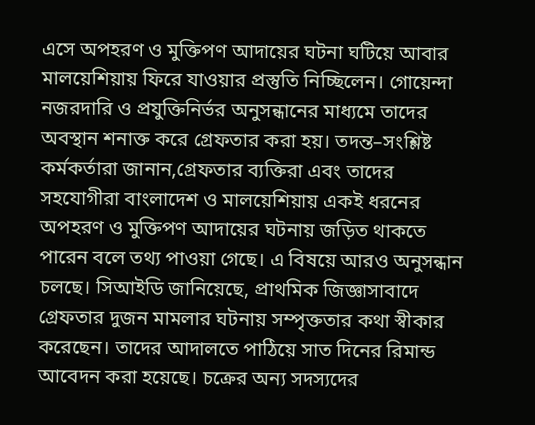এসে অপহরণ ও মুক্তিপণ আদায়ের ঘটনা ঘটিয়ে আবার মালয়েশিয়ায় ফিরে যাওয়ার প্রস্তুতি নিচ্ছিলেন। গোয়েন্দা নজরদারি ও প্রযুক্তিনির্ভর অনুসন্ধানের মাধ্যমে তাদের অবস্থান শনাক্ত করে গ্রেফতার করা হয়। তদন্ত–সংশ্লিষ্ট কর্মকর্তারা জানান,গ্রেফতার ব্যক্তিরা এবং তাদের সহযোগীরা বাংলাদেশ ও মালয়েশিয়ায় একই ধরনের অপহরণ ও মুক্তিপণ আদায়ের ঘটনায় জড়িত থাকতে পারেন বলে তথ্য পাওয়া গেছে। এ বিষয়ে আরও অনুসন্ধান চলছে। সিআইডি জানিয়েছে, প্রাথমিক জিজ্ঞাসাবাদে গ্রেফতার দুজন মামলার ঘটনায় সম্পৃক্ততার কথা স্বীকার করেছেন। তাদের আদালতে পাঠিয়ে সাত দিনের রিমান্ড আবেদন করা হয়েছে। চক্রের অন্য সদস্যদের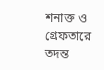শনাক্ত ও গ্রেফতারে তদন্ত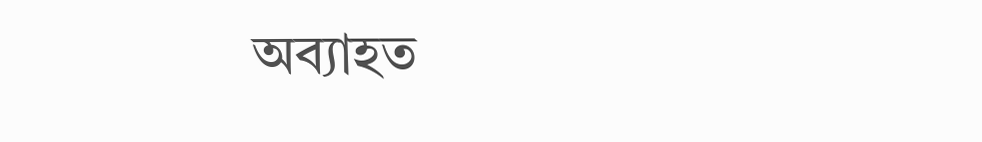অব্যাহত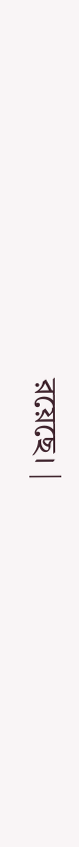রয়েছে। |